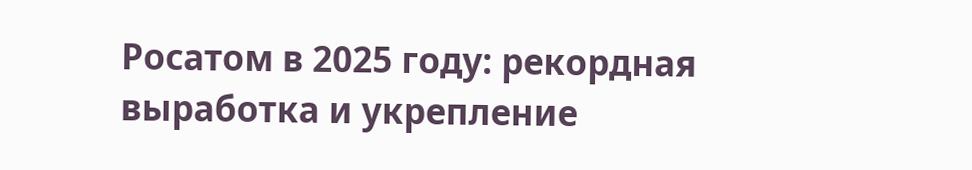Росатом в 2025 году: рекордная выработка и укрепление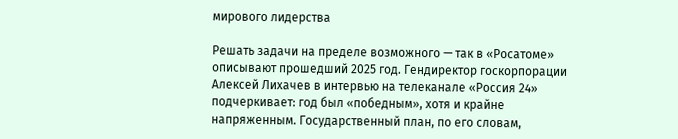мирового лидерства

Решать задачи на пределе возможного — так в «Росатоме» описывают прошедший 2025 год. Гендиректор госкорпорации Алексей Лихачев в интервью на телеканале «Россия 24» подчеркивает: год был «победным», хотя и крайне напряженным. Государственный план, по его словам,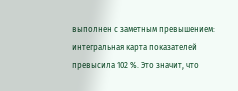выполнен с заметным превышением: интегральная карта показателей превысила 102 %. Это значит, что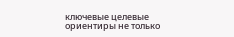ключевые целевые ориентиры не только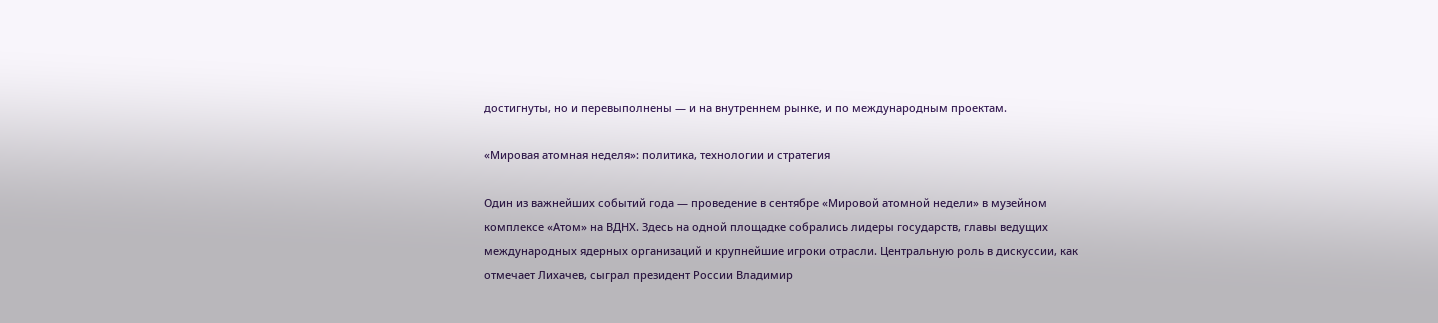достигнуты, но и перевыполнены — и на внутреннем рынке, и по международным проектам.

«Мировая атомная неделя»: политика, технологии и стратегия

Один из важнейших событий года — проведение в сентябре «Мировой атомной недели» в музейном комплексе «Атом» на ВДНХ. Здесь на одной площадке собрались лидеры государств, главы ведущих международных ядерных организаций и крупнейшие игроки отрасли. Центральную роль в дискуссии, как отмечает Лихачев, сыграл президент России Владимир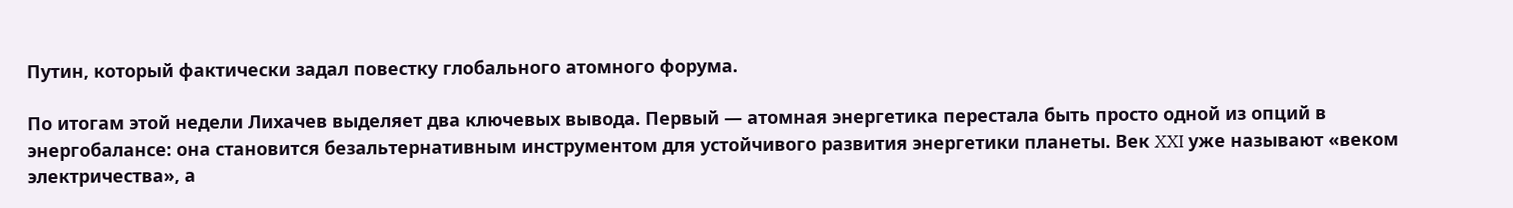Путин, который фактически задал повестку глобального атомного форума.

По итогам этой недели Лихачев выделяет два ключевых вывода. Первый — атомная энергетика перестала быть просто одной из опций в энергобалансе: она становится безальтернативным инструментом для устойчивого развития энергетики планеты. Век XXI уже называют «веком электричества», а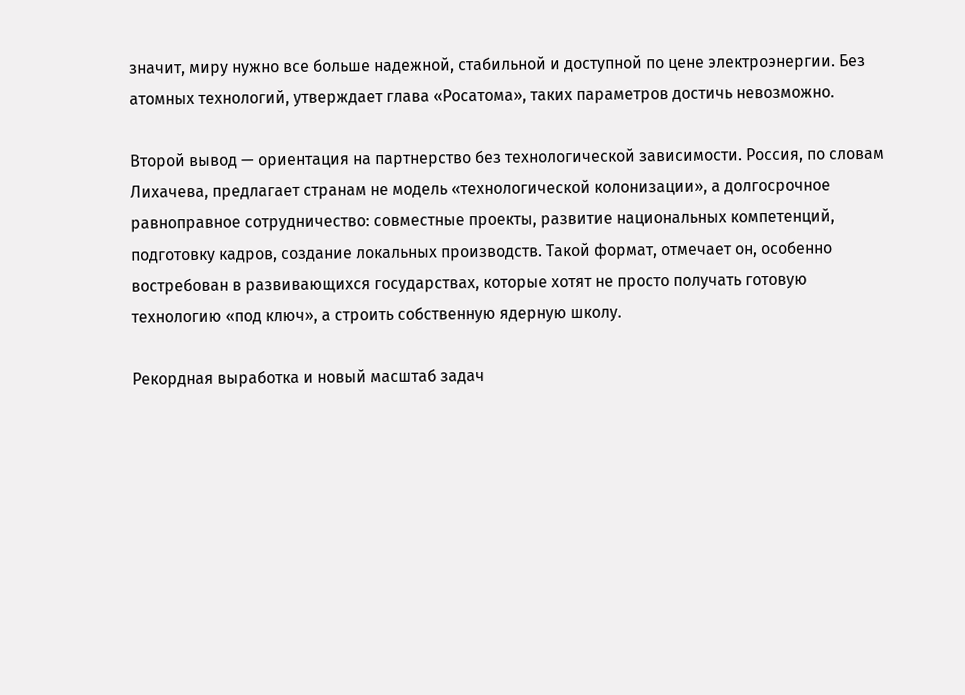значит, миру нужно все больше надежной, стабильной и доступной по цене электроэнергии. Без атомных технологий, утверждает глава «Росатома», таких параметров достичь невозможно.

Второй вывод — ориентация на партнерство без технологической зависимости. Россия, по словам Лихачева, предлагает странам не модель «технологической колонизации», а долгосрочное равноправное сотрудничество: совместные проекты, развитие национальных компетенций, подготовку кадров, создание локальных производств. Такой формат, отмечает он, особенно востребован в развивающихся государствах, которые хотят не просто получать готовую технологию «под ключ», а строить собственную ядерную школу.

Рекордная выработка и новый масштаб задач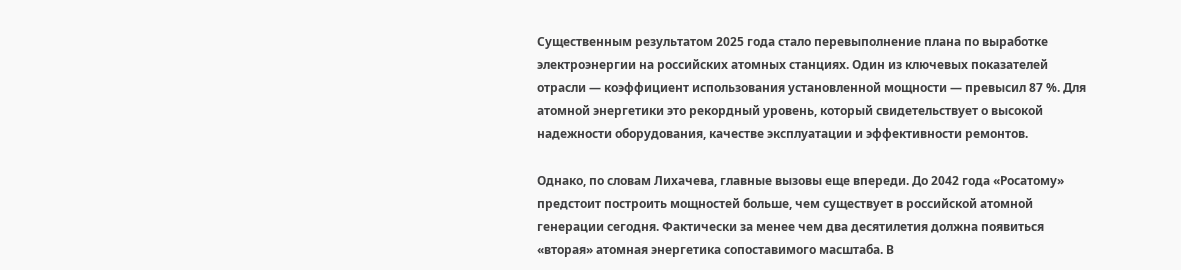Существенным результатом 2025 года стало перевыполнение плана по выработке электроэнергии на российских атомных станциях. Один из ключевых показателей отрасли — коэффициент использования установленной мощности — превысил 87 %. Для атомной энергетики это рекордный уровень, который свидетельствует о высокой надежности оборудования, качестве эксплуатации и эффективности ремонтов.

Однако, по словам Лихачева, главные вызовы еще впереди. До 2042 года «Росатому» предстоит построить мощностей больше, чем существует в российской атомной генерации сегодня. Фактически за менее чем два десятилетия должна появиться «вторая» атомная энергетика сопоставимого масштаба. В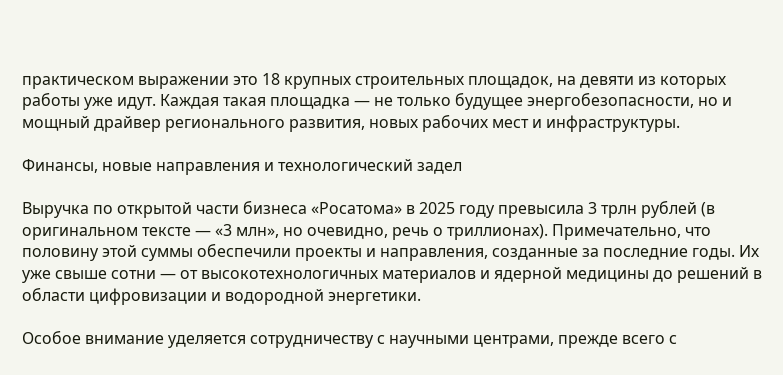практическом выражении это 18 крупных строительных площадок, на девяти из которых работы уже идут. Каждая такая площадка — не только будущее энергобезопасности, но и мощный драйвер регионального развития, новых рабочих мест и инфраструктуры.

Финансы, новые направления и технологический задел

Выручка по открытой части бизнеса «Росатома» в 2025 году превысила 3 трлн рублей (в оригинальном тексте — «3 млн», но очевидно, речь о триллионах). Примечательно, что половину этой суммы обеспечили проекты и направления, созданные за последние годы. Их уже свыше сотни — от высокотехнологичных материалов и ядерной медицины до решений в области цифровизации и водородной энергетики.

Особое внимание уделяется сотрудничеству с научными центрами, прежде всего с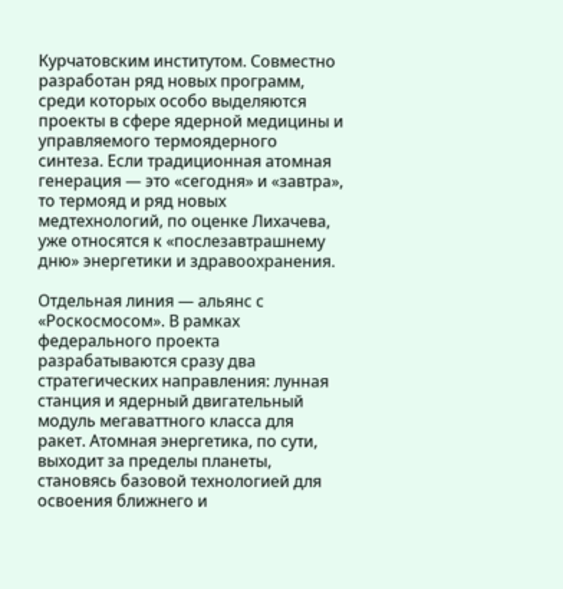Курчатовским институтом. Совместно разработан ряд новых программ, среди которых особо выделяются проекты в сфере ядерной медицины и управляемого термоядерного синтеза. Если традиционная атомная генерация — это «сегодня» и «завтра», то термояд и ряд новых медтехнологий, по оценке Лихачева, уже относятся к «послезавтрашнему дню» энергетики и здравоохранения.

Отдельная линия — альянс с «Роскосмосом». В рамках федерального проекта разрабатываются сразу два стратегических направления: лунная станция и ядерный двигательный модуль мегаваттного класса для ракет. Атомная энергетика, по сути, выходит за пределы планеты, становясь базовой технологией для освоения ближнего и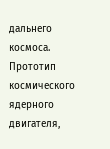дальнего космоса. Прототип космического ядерного двигателя,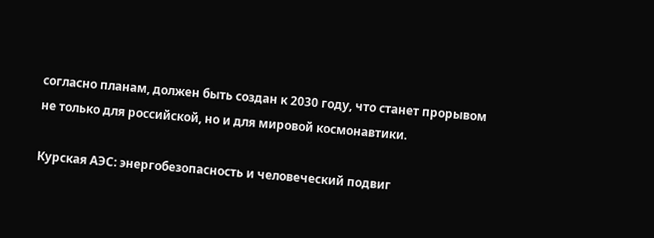согласно планам, должен быть создан к 2030 году, что станет прорывом не только для российской, но и для мировой космонавтики.

Курская АЭС: энергобезопасность и человеческий подвиг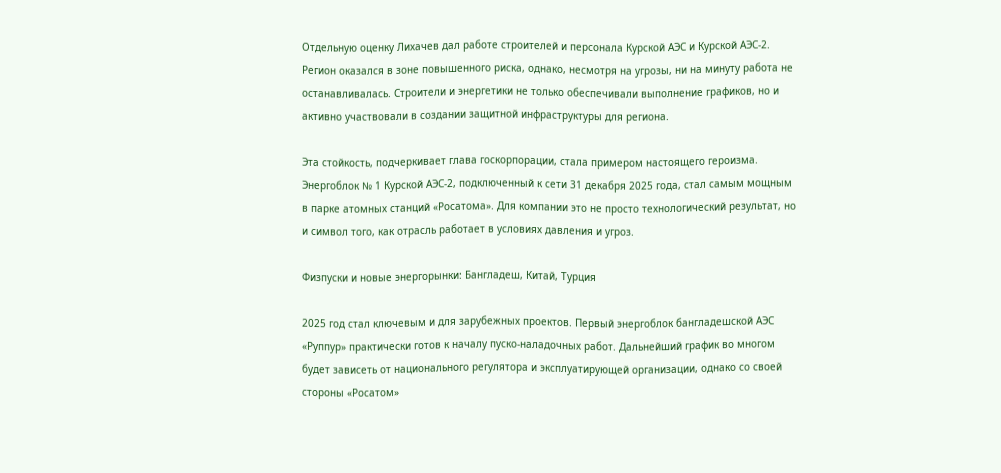Отдельную оценку Лихачев дал работе строителей и персонала Курской АЭС и Курской АЭС-2. Регион оказался в зоне повышенного риска, однако, несмотря на угрозы, ни на минуту работа не останавливалась. Строители и энергетики не только обеспечивали выполнение графиков, но и активно участвовали в создании защитной инфраструктуры для региона.

Эта стойкость, подчеркивает глава госкорпорации, стала примером настоящего героизма. Энергоблок № 1 Курской АЭС-2, подключенный к сети 31 декабря 2025 года, стал самым мощным в парке атомных станций «Росатома». Для компании это не просто технологический результат, но и символ того, как отрасль работает в условиях давления и угроз.

Физпуски и новые энергорынки: Бангладеш, Китай, Турция

2025 год стал ключевым и для зарубежных проектов. Первый энергоблок бангладешской АЭС «Руппур» практически готов к началу пуско-наладочных работ. Дальнейший график во многом будет зависеть от национального регулятора и эксплуатирующей организации, однако со своей стороны «Росатом»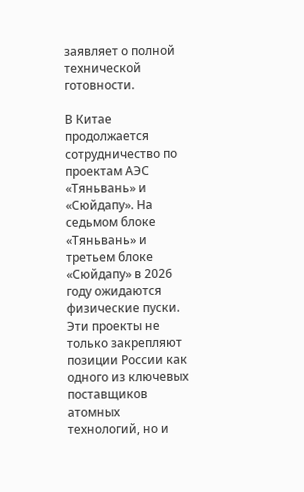заявляет о полной технической готовности.

В Китае продолжается сотрудничество по проектам АЭС «Тяньвань» и «Сюйдапу». На седьмом блоке «Тяньвань» и третьем блоке «Сюйдапу» в 2026 году ожидаются физические пуски. Эти проекты не только закрепляют позиции России как одного из ключевых поставщиков атомных технологий, но и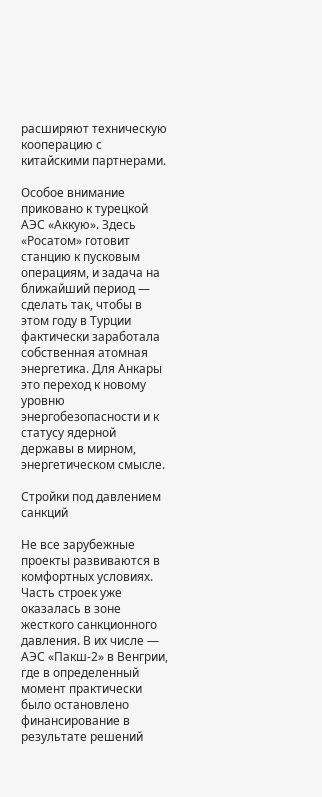расширяют техническую кооперацию с китайскими партнерами.

Особое внимание приковано к турецкой АЭС «Аккую». Здесь «Росатом» готовит станцию к пусковым операциям, и задача на ближайший период — сделать так, чтобы в этом году в Турции фактически заработала собственная атомная энергетика. Для Анкары это переход к новому уровню энергобезопасности и к статусу ядерной державы в мирном, энергетическом смысле.

Стройки под давлением санкций

Не все зарубежные проекты развиваются в комфортных условиях. Часть строек уже оказалась в зоне жесткого санкционного давления. В их числе — АЭС «Пакш-2» в Венгрии, где в определенный момент практически было остановлено финансирование в результате решений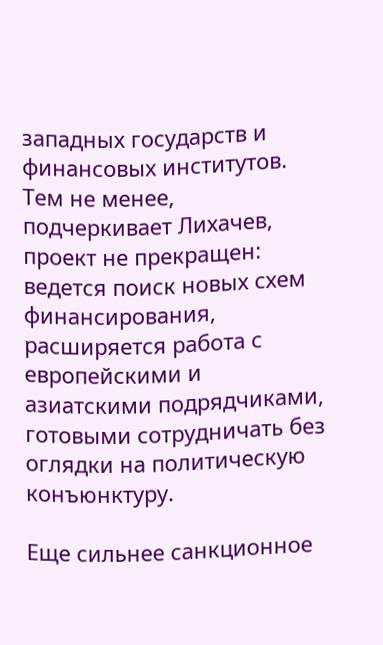западных государств и финансовых институтов. Тем не менее, подчеркивает Лихачев, проект не прекращен: ведется поиск новых схем финансирования, расширяется работа с европейскими и азиатскими подрядчиками, готовыми сотрудничать без оглядки на политическую конъюнктуру.

Еще сильнее санкционное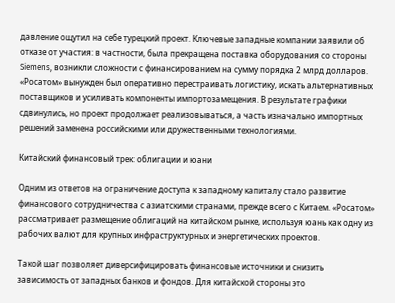давление ощутил на себе турецкий проект. Ключевые западные компании заявили об отказе от участия: в частности, была прекращена поставка оборудования со стороны Siemens, возникли сложности с финансированием на сумму порядка 2 млрд долларов. «Росатом» вынужден был оперативно перестраивать логистику, искать альтернативных поставщиков и усиливать компоненты импортозамещения. В результате графики сдвинулись, но проект продолжает реализовываться, а часть изначально импортных решений заменена российскими или дружественными технологиями.

Китайский финансовый трек: облигации и юани

Одним из ответов на ограничение доступа к западному капиталу стало развитие финансового сотрудничества с азиатскими странами, прежде всего с Китаем. «Росатом» рассматривает размещение облигаций на китайском рынке, используя юань как одну из рабочих валют для крупных инфраструктурных и энергетических проектов.

Такой шаг позволяет диверсифицировать финансовые источники и снизить зависимость от западных банков и фондов. Для китайской стороны это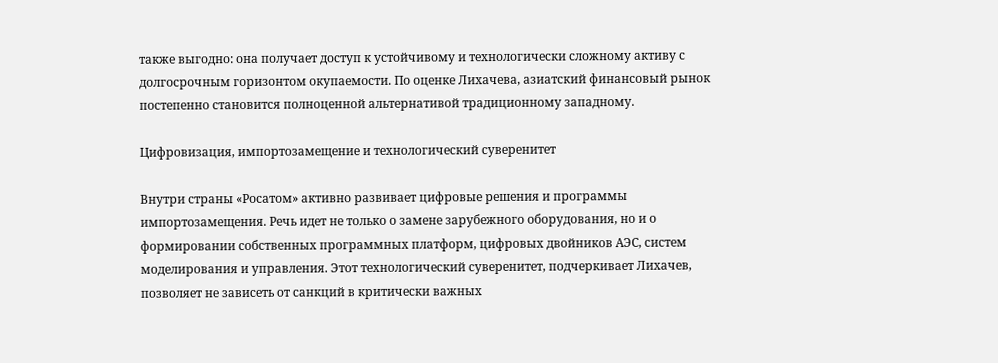также выгодно: она получает доступ к устойчивому и технологически сложному активу с долгосрочным горизонтом окупаемости. По оценке Лихачева, азиатский финансовый рынок постепенно становится полноценной альтернативой традиционному западному.

Цифровизация, импортозамещение и технологический суверенитет

Внутри страны «Росатом» активно развивает цифровые решения и программы импортозамещения. Речь идет не только о замене зарубежного оборудования, но и о формировании собственных программных платформ, цифровых двойников АЭС, систем моделирования и управления. Этот технологический суверенитет, подчеркивает Лихачев, позволяет не зависеть от санкций в критически важных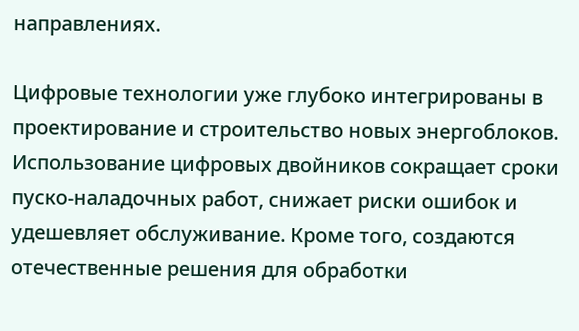направлениях.

Цифровые технологии уже глубоко интегрированы в проектирование и строительство новых энергоблоков. Использование цифровых двойников сокращает сроки пуско-наладочных работ, снижает риски ошибок и удешевляет обслуживание. Кроме того, создаются отечественные решения для обработки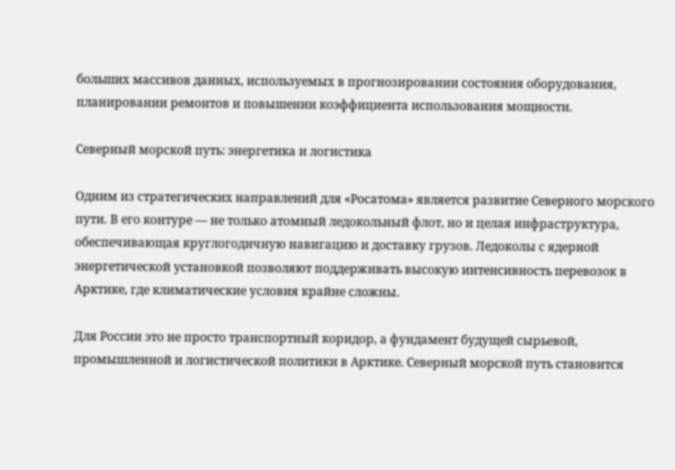больших массивов данных, используемых в прогнозировании состояния оборудования, планировании ремонтов и повышении коэффициента использования мощности.

Северный морской путь: энергетика и логистика

Одним из стратегических направлений для «Росатома» является развитие Северного морского пути. В его контуре — не только атомный ледокольный флот, но и целая инфраструктура, обеспечивающая круглогодичную навигацию и доставку грузов. Ледоколы с ядерной энергетической установкой позволяют поддерживать высокую интенсивность перевозок в Арктике, где климатические условия крайне сложны.

Для России это не просто транспортный коридор, а фундамент будущей сырьевой, промышленной и логистической политики в Арктике. Северный морской путь становится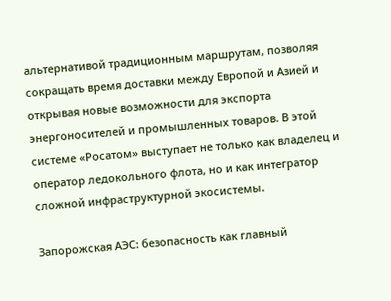альтернативой традиционным маршрутам, позволяя сокращать время доставки между Европой и Азией и открывая новые возможности для экспорта энергоносителей и промышленных товаров. В этой системе «Росатом» выступает не только как владелец и оператор ледокольного флота, но и как интегратор сложной инфраструктурной экосистемы.

Запорожская АЭС: безопасность как главный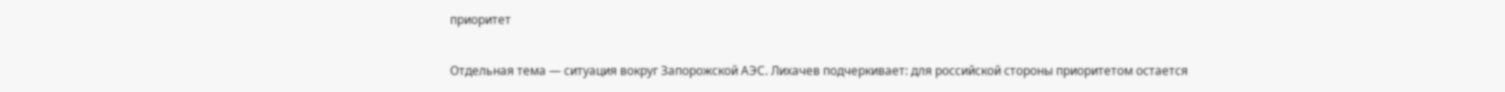приоритет

Отдельная тема — ситуация вокруг Запорожской АЭС. Лихачев подчеркивает: для российской стороны приоритетом остается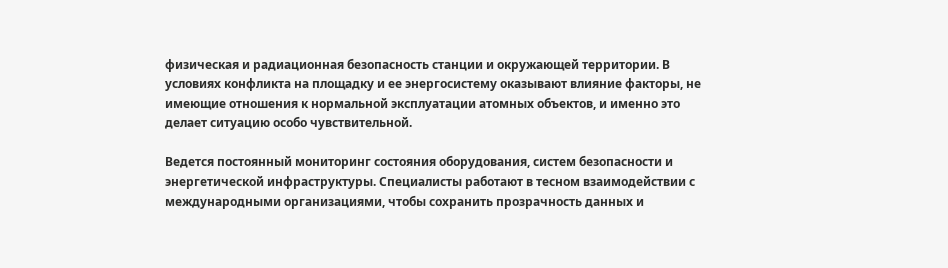физическая и радиационная безопасность станции и окружающей территории. В условиях конфликта на площадку и ее энергосистему оказывают влияние факторы, не имеющие отношения к нормальной эксплуатации атомных объектов, и именно это делает ситуацию особо чувствительной.

Ведется постоянный мониторинг состояния оборудования, систем безопасности и энергетической инфраструктуры. Специалисты работают в тесном взаимодействии с международными организациями, чтобы сохранить прозрачность данных и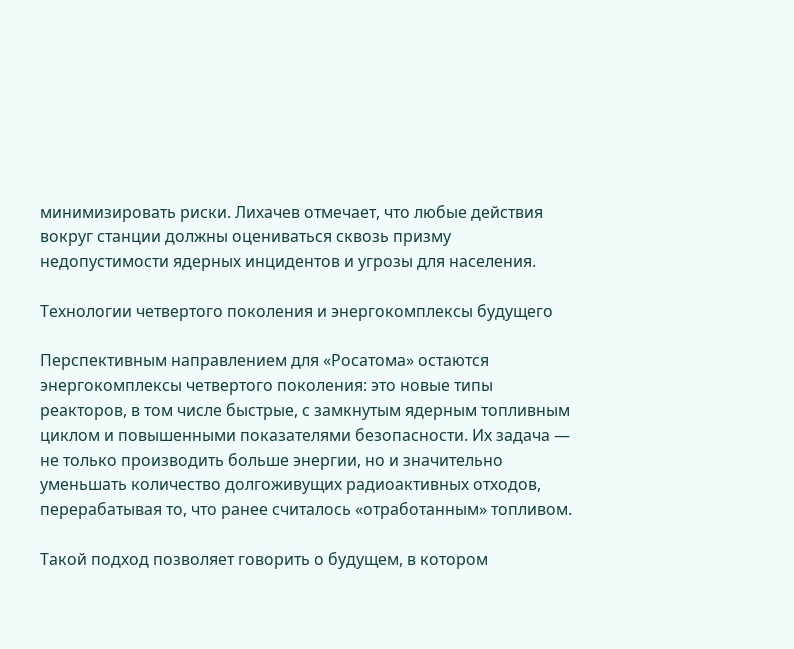минимизировать риски. Лихачев отмечает, что любые действия вокруг станции должны оцениваться сквозь призму недопустимости ядерных инцидентов и угрозы для населения.

Технологии четвертого поколения и энергокомплексы будущего

Перспективным направлением для «Росатома» остаются энергокомплексы четвертого поколения: это новые типы реакторов, в том числе быстрые, с замкнутым ядерным топливным циклом и повышенными показателями безопасности. Их задача — не только производить больше энергии, но и значительно уменьшать количество долгоживущих радиоактивных отходов, перерабатывая то, что ранее считалось «отработанным» топливом.

Такой подход позволяет говорить о будущем, в котором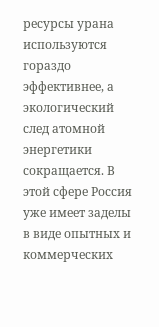ресурсы урана используются гораздо эффективнее, а экологический след атомной энергетики сокращается. В этой сфере Россия уже имеет заделы в виде опытных и коммерческих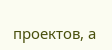проектов, а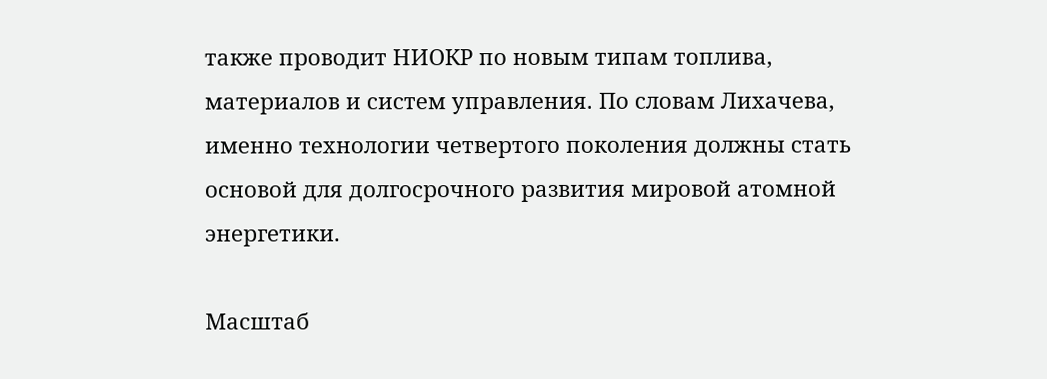также проводит НИОКР по новым типам топлива, материалов и систем управления. По словам Лихачева, именно технологии четвертого поколения должны стать основой для долгосрочного развития мировой атомной энергетики.

Масштаб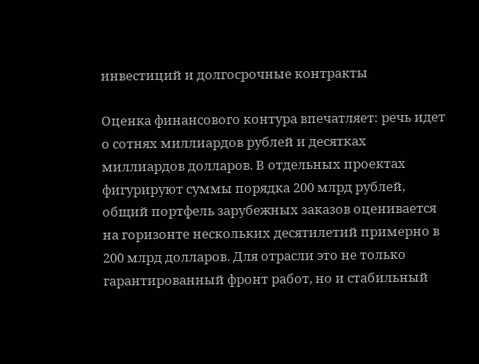инвестиций и долгосрочные контракты

Оценка финансового контура впечатляет: речь идет о сотнях миллиардов рублей и десятках миллиардов долларов. В отдельных проектах фигурируют суммы порядка 200 млрд рублей, общий портфель зарубежных заказов оценивается на горизонте нескольких десятилетий примерно в 200 млрд долларов. Для отрасли это не только гарантированный фронт работ, но и стабильный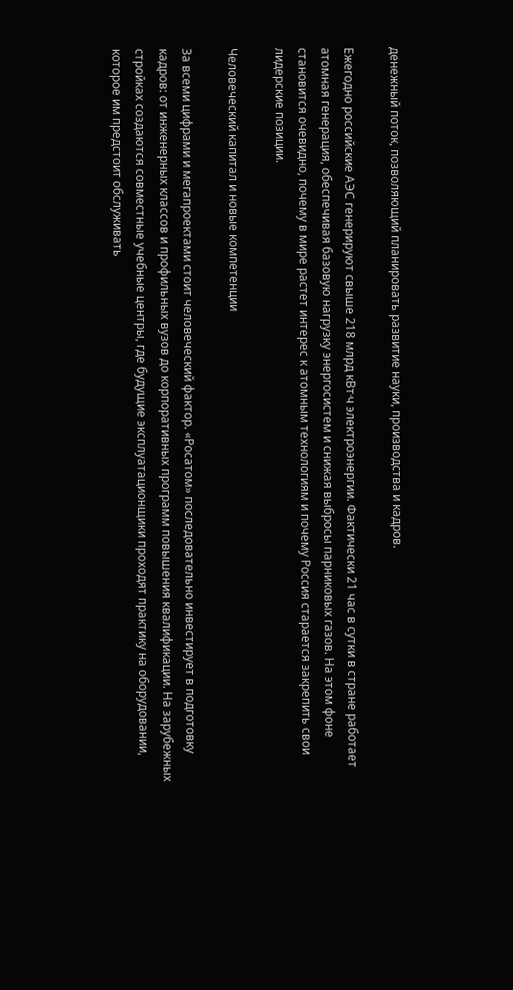денежный поток, позволяющий планировать развитие науки, производства и кадров.

Ежегодно российские АЭС генерируют свыше 218 млрд кВт∙ч электроэнергии. Фактически 21 час в сутки в стране работает атомная генерация, обеспечивая базовую нагрузку энергосистем и снижая выбросы парниковых газов. На этом фоне становится очевидно, почему в мире растет интерес к атомным технологиям и почему Россия старается закрепить свои лидерские позиции.

Человеческий капитал и новые компетенции

За всеми цифрами и мегапроектами стоит человеческий фактор. «Росатом» последовательно инвестирует в подготовку кадров: от инженерных классов и профильных вузов до корпоративных программ повышения квалификации. На зарубежных стройках создаются совместные учебные центры, где будущие эксплуатационщики проходят практику на оборудовании, которое им предстоит обслуживать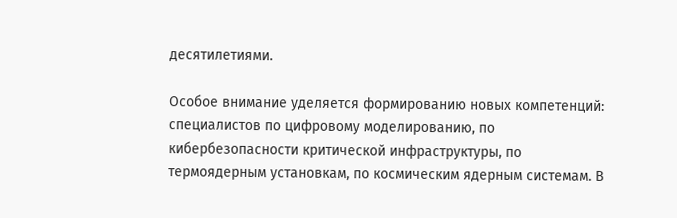десятилетиями.

Особое внимание уделяется формированию новых компетенций: специалистов по цифровому моделированию, по кибербезопасности критической инфраструктуры, по термоядерным установкам, по космическим ядерным системам. В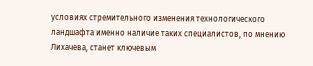условиях стремительного изменения технологического ландшафта именно наличие таких специалистов, по мнению Лихачева, станет ключевым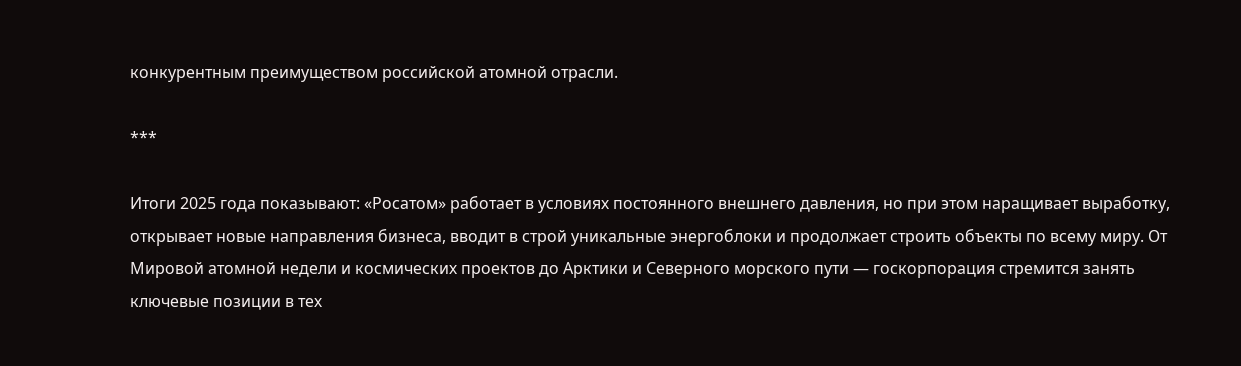конкурентным преимуществом российской атомной отрасли.

***

Итоги 2025 года показывают: «Росатом» работает в условиях постоянного внешнего давления, но при этом наращивает выработку, открывает новые направления бизнеса, вводит в строй уникальные энергоблоки и продолжает строить объекты по всему миру. От Мировой атомной недели и космических проектов до Арктики и Северного морского пути — госкорпорация стремится занять ключевые позиции в тех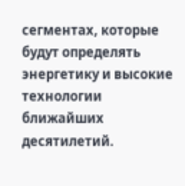сегментах, которые будут определять энергетику и высокие технологии ближайших десятилетий.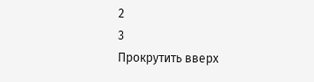2
3
Прокрутить вверх